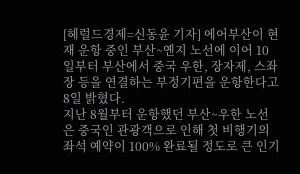[헤럴드경제=신동윤 기자] 에어부산이 현재 운항 중인 부산~옌지 노선에 이어 10일부터 부산에서 중국 우한, 장자제, 스좌장 등을 연결하는 부정기편을 운항한다고 8일 밝혔다.
지난 8월부터 운항했던 부산~우한 노선은 중국인 관광객으로 인해 첫 비행기의 좌석 예약이 100% 완료될 정도로 큰 인기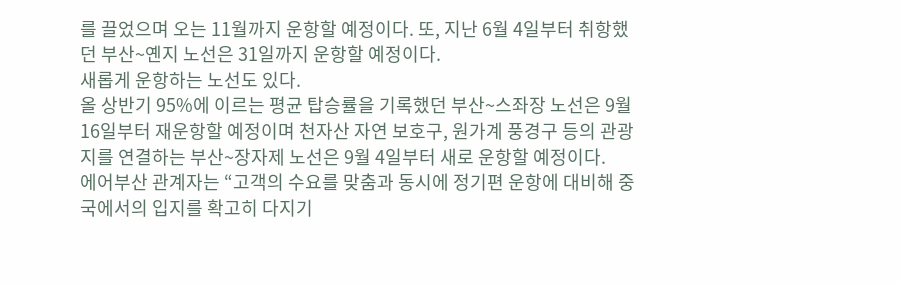를 끌었으며 오는 11월까지 운항할 예정이다. 또, 지난 6월 4일부터 취항했던 부산~옌지 노선은 31일까지 운항할 예정이다.
새롭게 운항하는 노선도 있다.
올 상반기 95%에 이르는 평균 탑승률을 기록했던 부산~스좌장 노선은 9월 16일부터 재운항할 예정이며 천자산 자연 보호구, 원가계 풍경구 등의 관광지를 연결하는 부산~장자제 노선은 9월 4일부터 새로 운항할 예정이다.
에어부산 관계자는 “고객의 수요를 맞춤과 동시에 정기편 운항에 대비해 중국에서의 입지를 확고히 다지기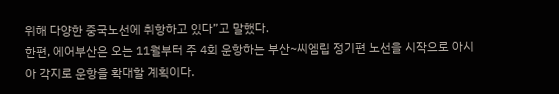위해 다양한 중국노선에 취항하고 있다”고 말했다.
한편, 에어부산은 오는 11월부터 주 4회 운항하는 부산~씨엠립 정기편 노선을 시작으로 아시아 각지로 운항을 확대할 계획이다.